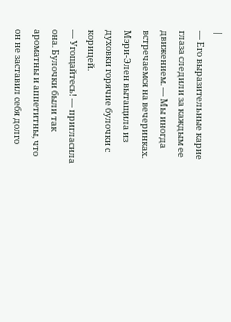|
— Его выразительные карие глаза следили за каждым ее движением. — Мы иногда встречаемся на вечеринках.
Мэри-Элен вытащила из духовки горячие булочки с корицей.
— Угощайтесь! — пригласила она. Булочки были так ароматны и аппетитны, что он не заставил себя долго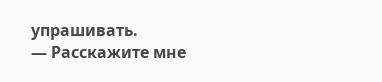упрашивать.
— Расскажите мне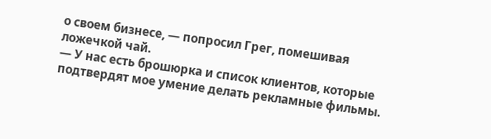о своем бизнесе, — попросил Грег, помешивая ложечкой чай.
— У нас есть брошюрка и список клиентов, которые подтвердят мое умение делать рекламные фильмы.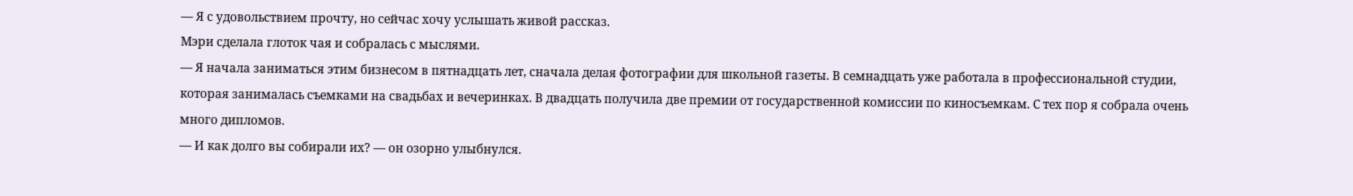— Я с удовольствием прочту, но сейчас хочу услышать живой рассказ.
Мэри сделала глоток чая и собралась с мыслями.
— Я начала заниматься этим бизнесом в пятнадцать лет, сначала делая фотографии для школьной газеты. В семнадцать уже работала в профессиональной студии, которая занималась съемками на свадьбах и вечеринках. В двадцать получила две премии от государственной комиссии по киносъемкам. С тех пор я собрала очень много дипломов.
— И как долго вы собирали их? — он озорно улыбнулся.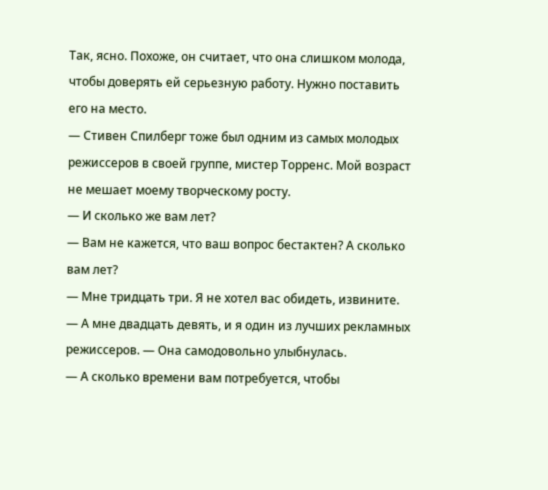Так, ясно. Похоже, он считает, что она слишком молода, чтобы доверять ей серьезную работу. Нужно поставить его на место.
— Стивен Спилберг тоже был одним из самых молодых режиссеров в своей группе, мистер Торренс. Мой возраст не мешает моему творческому росту.
— И сколько же вам лет?
— Вам не кажется, что ваш вопрос бестактен? А сколько вам лет?
— Мне тридцать три. Я не хотел вас обидеть, извините.
— А мне двадцать девять, и я один из лучших рекламных режиссеров. — Она самодовольно улыбнулась.
— А сколько времени вам потребуется, чтобы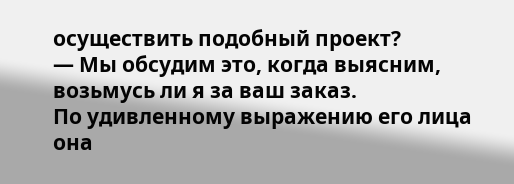осуществить подобный проект?
— Мы обсудим это, когда выясним, возьмусь ли я за ваш заказ.
По удивленному выражению его лица она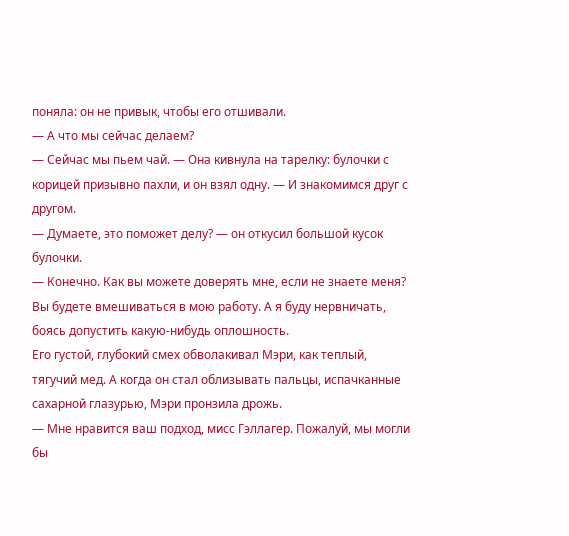поняла: он не привык, чтобы его отшивали.
— А что мы сейчас делаем?
— Сейчас мы пьем чай. — Она кивнула на тарелку: булочки с корицей призывно пахли, и он взял одну. — И знакомимся друг с другом.
— Думаете, это поможет делу? — он откусил большой кусок булочки.
— Конечно. Как вы можете доверять мне, если не знаете меня? Вы будете вмешиваться в мою работу. А я буду нервничать, боясь допустить какую-нибудь оплошность.
Его густой, глубокий смех обволакивал Мэри, как теплый, тягучий мед. А когда он стал облизывать пальцы, испачканные сахарной глазурью, Мэри пронзила дрожь.
— Мне нравится ваш подход, мисс Гэллагер. Пожалуй, мы могли бы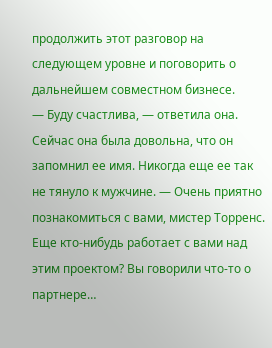продолжить этот разговор на следующем уровне и поговорить о дальнейшем совместном бизнесе.
— Буду счастлива, — ответила она. Сейчас она была довольна, что он запомнил ее имя. Никогда еще ее так не тянуло к мужчине. — Очень приятно познакомиться с вами, мистер Торренс. Еще кто-нибудь работает с вами над этим проектом? Вы говорили что-то о партнере…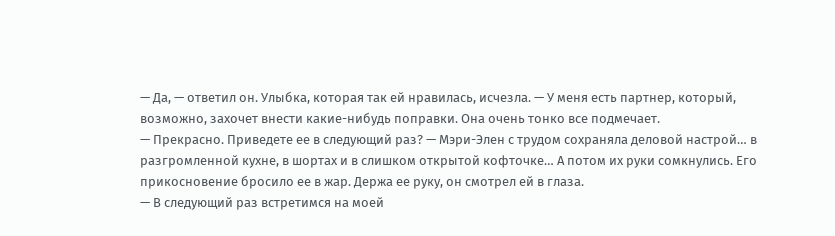— Да, — ответил он. Улыбка, которая так ей нравилась, исчезла. — У меня есть партнер, который, возможно, захочет внести какие-нибудь поправки. Она очень тонко все подмечает.
— Прекрасно. Приведете ее в следующий раз? — Мэри-Элен с трудом сохраняла деловой настрой… в разгромленной кухне, в шортах и в слишком открытой кофточке… А потом их руки сомкнулись. Его прикосновение бросило ее в жар. Держа ее руку, он смотрел ей в глаза.
— В следующий раз встретимся на моей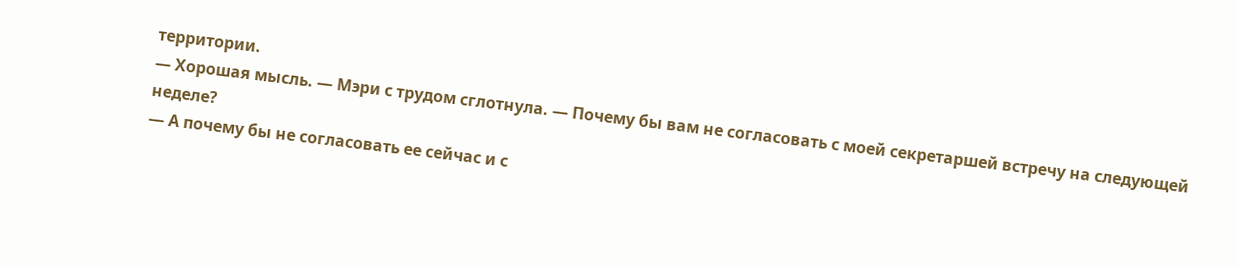территории.
— Хорошая мысль. — Мэри с трудом сглотнула. — Почему бы вам не согласовать с моей секретаршей встречу на следующей неделе?
— А почему бы не согласовать ее сейчас и с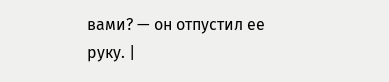вами? — он отпустил ее руку. |